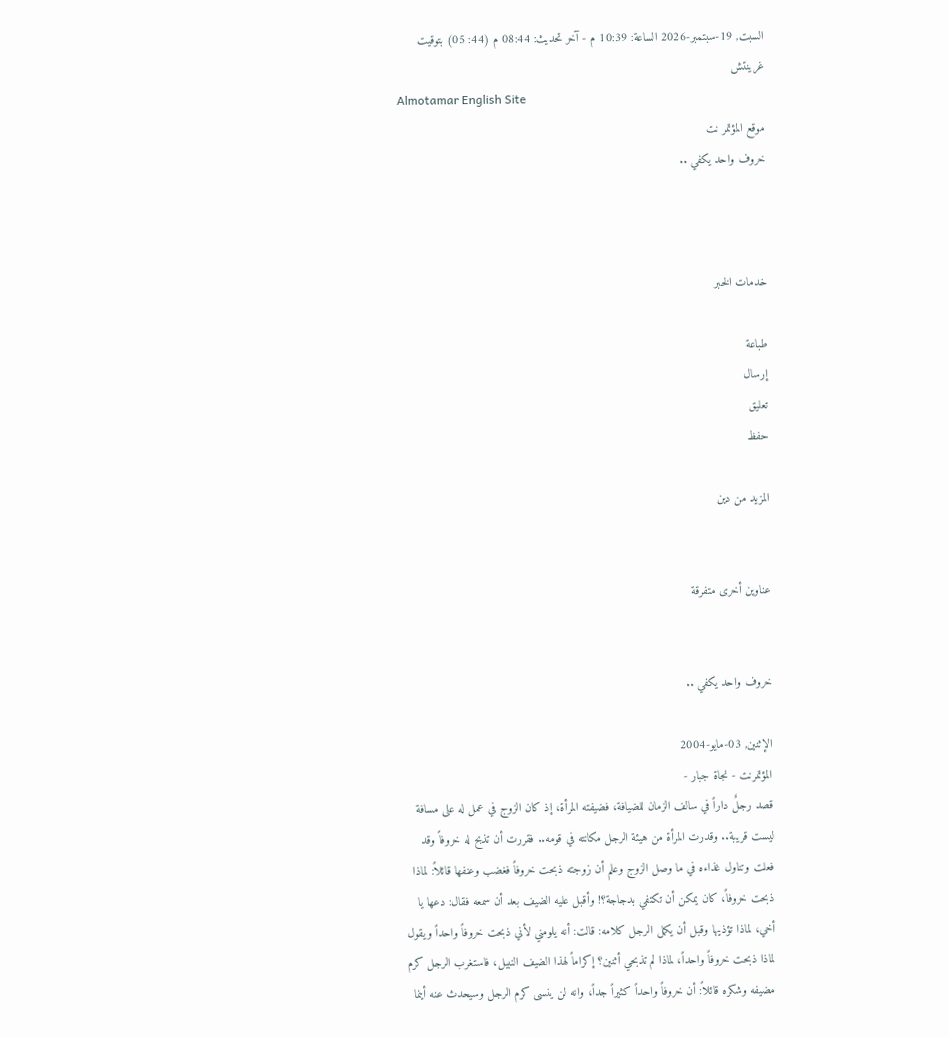السبت, 19-سبتمبر-2026 الساعة: 10:39 م - آخر تحديث: 08:44 م (44: 05) بتوقيت غرينتش
Almotamar English Site
موقع المؤتمر نت
خروف واحد يكفي ..



خدمات الخبر

طباعة
إرسال
تعليق
حفظ

المزيد من دين


عناوين أخرى متفرقة


خروف واحد يكفي ..

الإثنين, 03-مايو-2004
المؤتمرنت - نجاة جبار -
قصد رجلٌ داراً في سالف الزمان للضيافة، فضيفته المرأة، إذ كان الزوج في عمل له على مسافة ليست قريبة.. وقدرت المرأة من هيئة الرجل مكانته في قومه.. فقررت أن تذبح له خروفاً وقد فعلت وتناول غذاءه في ما وصل الزوج وعلم أن زوجته ذبحت خروفاً فغضب وعنفها قائلاً: لماذا ذبحت خروفاً، كان يمكن أن تكتفي بدجاجة؟! وأقبل عليه الضيف بعد أن سمعه فقال: دعها يا أخي، لماذا تؤذيها وقبل أن يكمل الرجل كلامه: قالت: أنه يلومني لأني ذبحت خروفاً واحداً ويقول لماذا ذبحت خروفاً واحداً، لماذا لم تذبحي أثنين؟ إكراماً لهذا الضيف النبيل، فاستغرب الرجل كرم مضيفه وشكره قائلاً: أن خروفاً واحداً كثيراً جداً، وانه لن ينسى كرم الرجل وسيحدث عنه أينما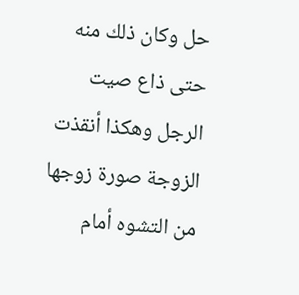حل وكان ذلك منه حتى ذاع صيت الرجل وهكذا أنقذت الزوجة صورة زوجها من التشوه أمام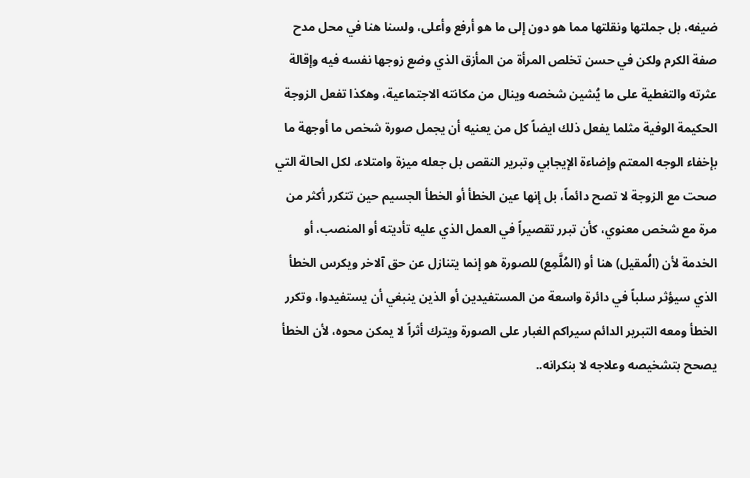ضيفه، بل جملتها ونقلتها مما هو دون إلى ما هو أرفع وأعلى، ولسنا هنا في محل مدح صفة الكرم ولكن في حسن تخلص المرأة من المأزق الذي وضع زوجها نفسه فيه وإقالة عثرته والتغطية على ما يُشين شخصه وينال من مكانته الاجتماعية، وهكذا تفعل الزوجة الحكيمة الوفية مثلما يفعل ذلك ايضاً كل من يعنيه أن يجمل صورة شخص ما أوجهة ما بإخفاء الوجه المعتم وإضاءة الإيجابي وتبرير النقص بل جعله ميزة وامتلاء، لكل الحالة التي صحت مع الزوجة لا تصح دائماً، بل إنها عين الخطأ أو الخطأ الجسيم حين تتكرر أكثر من مرة مع شخص معنوي، كأن تبرر تقصيراً في العمل الذي عليه تأديته أو المنصب، أو الخدمة لأن (الُمقيل) هنا أو (المُلَّمِع) للصورة هو إنما يتنازل عن حق آلاخر ويكرس الخطأ الذي سيؤثر سلباً في دائرة واسعة من المستفيدين أو الذين ينبغي أن يستفيدوا، وتكرر الخطأ ومعه التبرير الدائم سيراكم الغبار على الصورة ويترك أثراً لا يمكن محوه، لأن الخطأ يصحح بتشخيصه وعلاجه لا بنكرانه..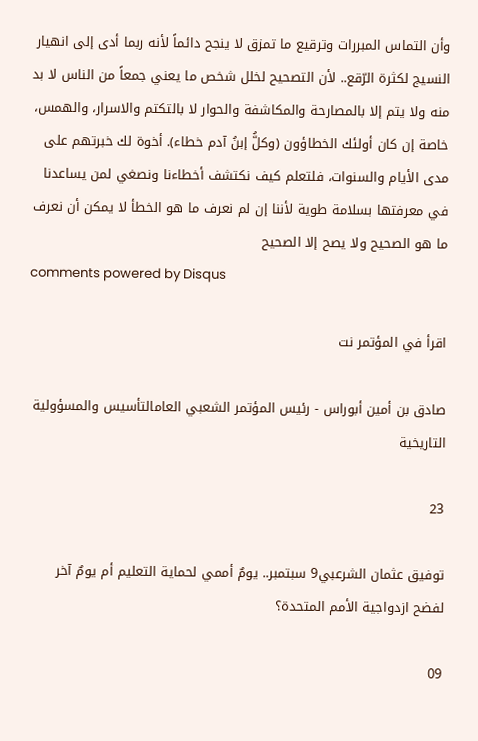وأن التماس المبررات وترقيع ما تمزق لا ينجح دائماً لأنه ربما أدى إلى انهيار النسيج لكثرة الرّقع.. لأن التصحيح لخلل شخص ما يعني جمعاً من الناس لا بد منه ولا يتم إلا بالمصارحة والمكاشفة والحوار لا بالتكتم والاسرار، والهمس، خاصة إن كان أولئك الخطاؤون (وكلُّ إبنُ آدم خطاء). أخوة لك خبرتهم على مدى الأيام والسنوات، فلتعلم كيف نكتشف أخطاءنا ونصغي لمن يساعدنا في معرفتها بسلامة طوية لأننا إن لم نعرف ما هو الخطأ لا يمكن أن نعرف ما هو الصحيح ولا يصح إلا الصحيح
comments powered by Disqus

اقرأ في المؤتمر نت

صادق بن أمين أبوراس - رئيس المؤتمر الشعبي العامالتأسيس والمسؤولية التاريخية

23

توفيق عثمان الشرعبي9 سبتمبر.. يومٌ أممي لحماية التعليم أم يومٌ آخر لفضح ازدواجية الأمم المتحدة؟

09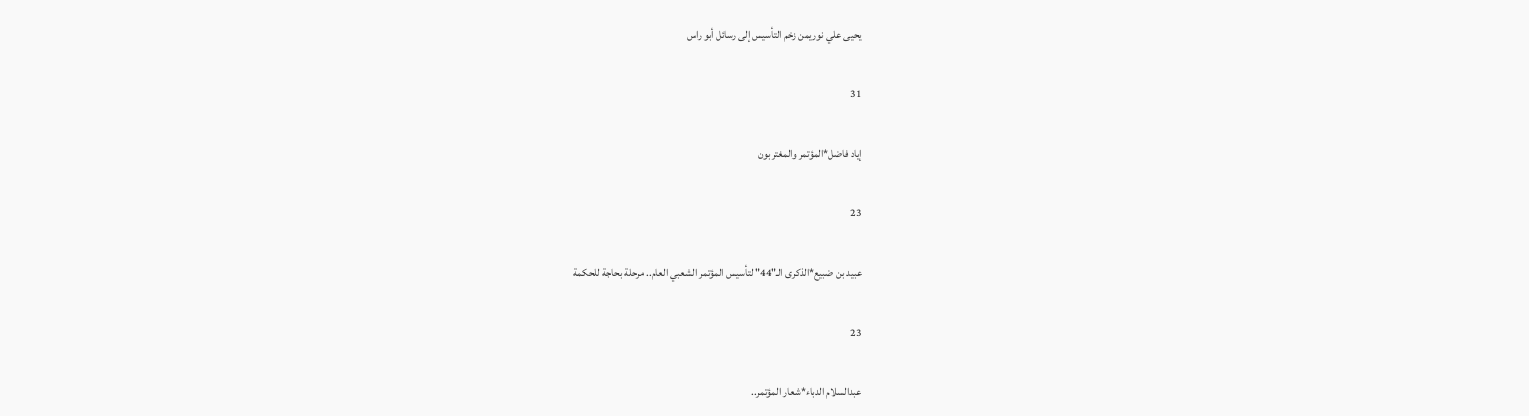يحيى علي نوريمن زخم التأسيس إلى رسائل أبو راس

31

إياد فاضل*المؤتمر والمغتربون

23

عبيد بن ضبيع*الذكرى الـ"44" لتأسيس المؤتمر الشعبي العام.. مرحلة بحاجة للحكمة

23

عبدالسلام الدباء*شعار المؤتمر..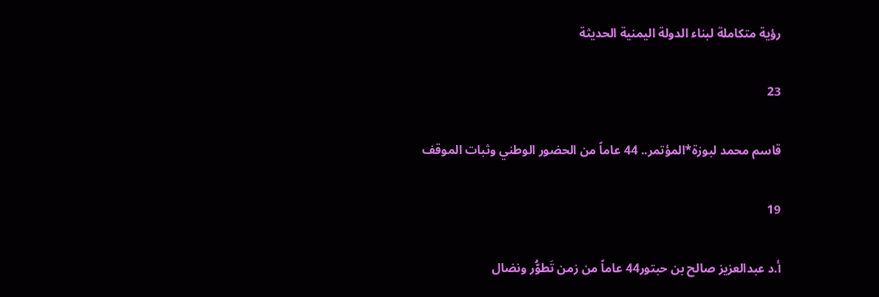رؤية متكاملة لبناء الدولة اليمنية الحديثة

23

قاسم محمد لبوزة*المؤتمر.. 44 عاماً من الحضور الوطني وثبات الموقف

19

أ.د عبدالعزيز صالح بن حبتور44 عاماً من زمن تَطوُّر ونضال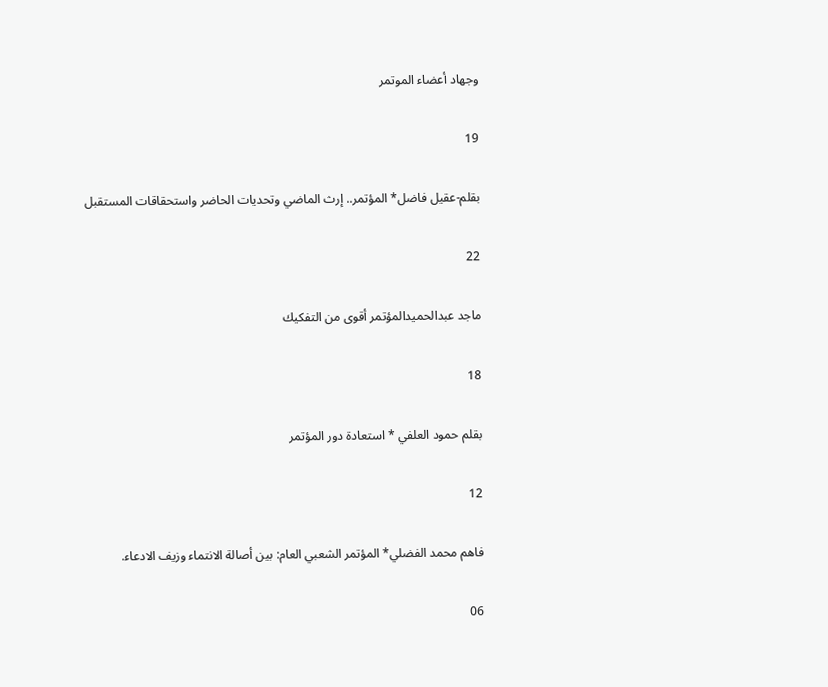وجهاد أعضاء الموتمر

19

بقلم-عقيل فاضل* المؤتمر.. إرث الماضي وتحديات الحاضر واستحقاقات المستقبل

22

ماجد عبدالحميدالمؤتمر أقوى من التفكيك

18

بقلم حمود العلفي * استعادة دور المؤتمر

12

فاهم محمد الفضلي* المؤتمر الشعبي العام: بين أصالة الانتماء وزيف الادعاء.

06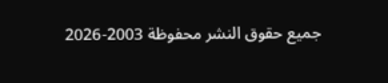جميع حقوق النشر محفوظة 2003-2026